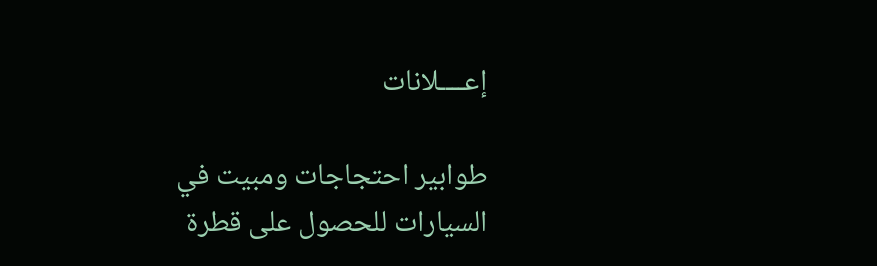إعــــلانات

طوابير احتجاجات ومبيت في السيارات للحصول على قطرة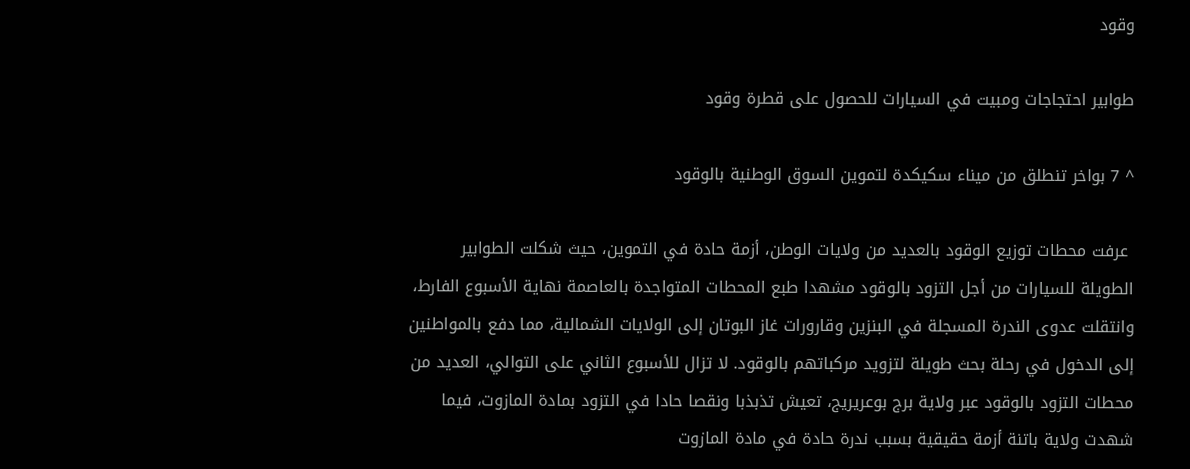وقود

طوابير احتجاجات ومبيت في السيارات للحصول على قطرة وقود

^ 7 بواخر تنطلق من ميناء سكيكدة لتموين السوق الوطنية بالوقود

 عرفت محطات توزيع الوقود بالعديد من ولايات الوطن، أزمة حادة في التموين، حيث شكلت الطوابير الطويلة للسيارات من أجل التزود بالوقود مشهدا طبع المحطات المتواجدة بالعاصمة نهاية الأسبوع الفارط، وانتقلت عدوى الندرة المسجلة في البنزين وقارورات غاز البوتان إلى الولايات الشمالية، مما دفع بالمواطنين إلى الدخول في رحلة بحث طويلة لتزويد مركباتهم بالوقود. لا تزال للأسبوع الثاني على التوالي، العديد من محطات التزود بالوقود عبر ولاية برج بوعريريج، تعيش تذبذبا ونقصا حادا في التزود بمادة المازوت، فيما شهدت ولاية باتنة أزمة حقيقية بسبب ندرة حادة في مادة المازوت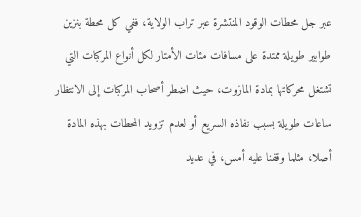عبر جل محطات الوقود المنتشرة عبر تراب الولاية، ففي كل محطة بنزين طوابير طويلة ممتدة على مسافات مئات الأمتار لكل أنواع المركبات التي تشتغل محركاتها بمادة المازوت، حيث اضطر أصحاب المركبات إلى الانتظار ساعات طويلة بسبب نفاذه السريع أو لعدم تزويد المحطات بهذه المادة أصلا، مثلما وقفنا عليه أمس، في عديد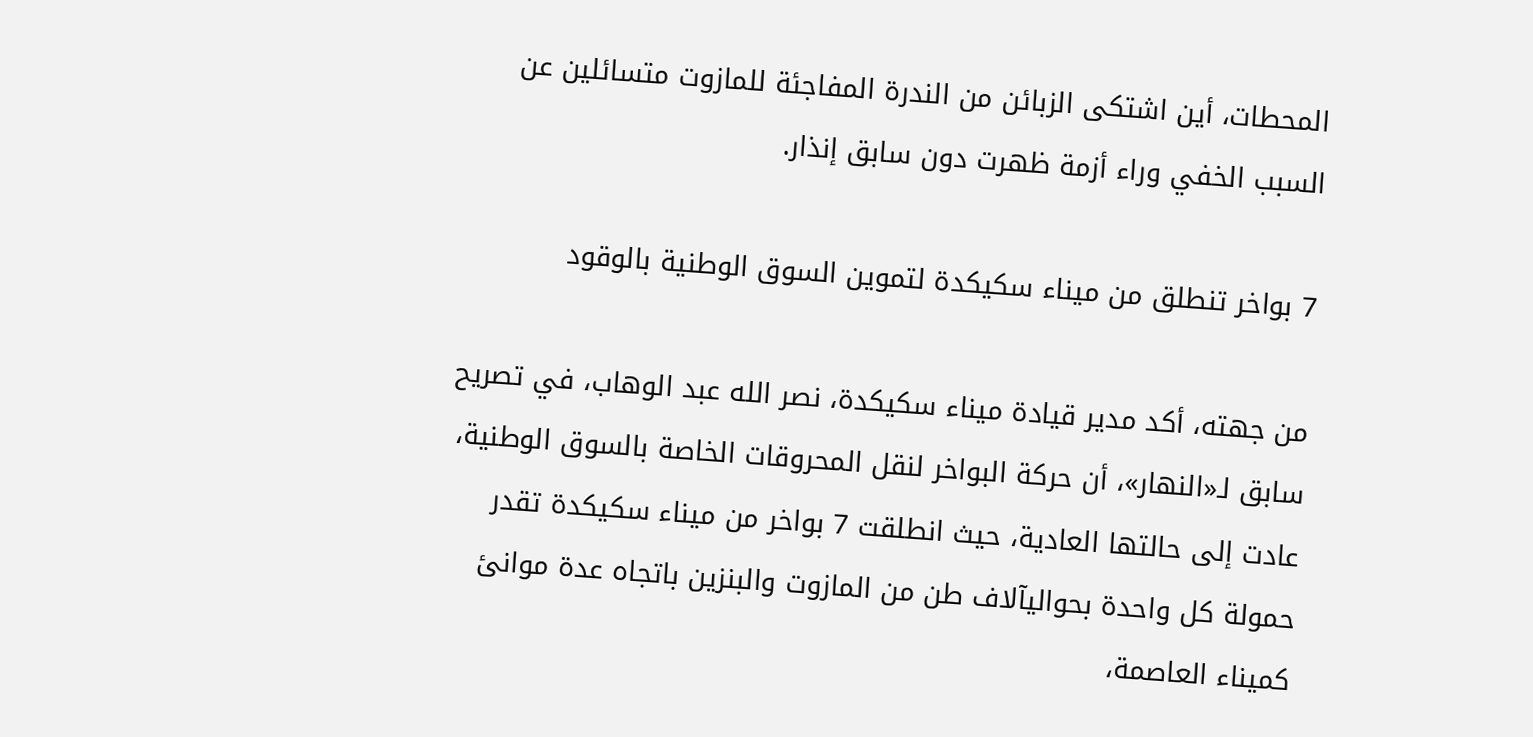المحطات، أين اشتكى الزبائن من الندرة المفاجئة للمازوت متسائلين عن السبب الخفي وراء أزمة ظهرت دون سابق إنذار.

7 بواخر تنطلق من ميناء سكيكدة لتموين السوق الوطنية بالوقود

من جهته، أكد مدير قيادة ميناء سكيكدة، نصر الله عبد الوهاب، في تصريح سابق لـ«النهار»، أن حركة البواخر لنقل المحروقات الخاصة بالسوق الوطنية، عادت إلى حالتها العادية، حيث انطلقت 7 بواخر من ميناء سكيكدة تقدر حمولة كل واحدة بحواليآلاف طن من المازوت والبنزين باتجاه عدة موانئ كميناء العاصمة،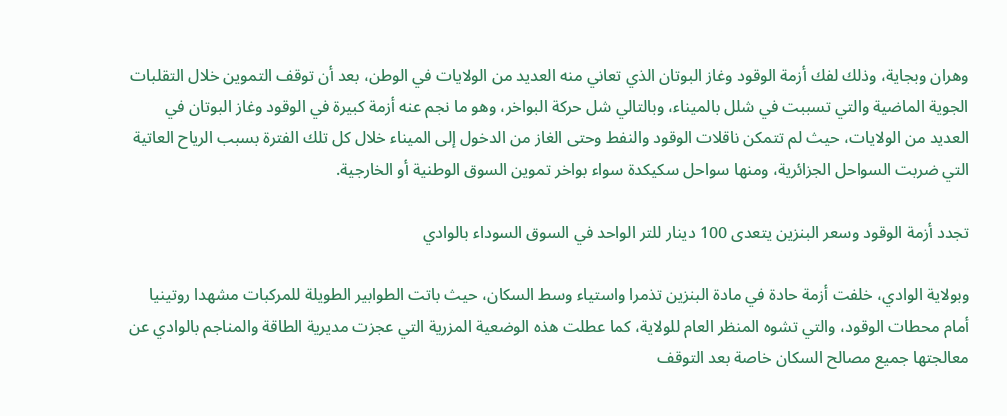وهران وبجاية، وذلك لفك أزمة الوقود وغاز البوتان الذي تعاني منه العديد من الولايات في الوطن، بعد أن توقف التموين خلال التقلبات الجوية الماضية والتي تسببت في شلل بالميناء، وبالتالي شل حركة البواخر، وهو ما نجم عنه أزمة كبيرة في الوقود وغاز البوتان في العديد من الولايات، حيث لم تتمكن ناقلات الوقود والنفط وحتى الغاز من الدخول إلى الميناء خلال كل تلك الفترة بسبب الرياح العاتية التي ضربت السواحل الجزائرية، ومنها سواحل سكيكدة سواء بواخر تموين السوق الوطنية أو الخارجية.

تجدد أزمة الوقود وسعر البنزين يتعدى 100 دينار للتر الواحد في السوق السوداء بالوادي

وبولاية الوادي، خلفت أزمة حادة في مادة البنزين تذمرا واستياء وسط السكان، حيث باتت الطوابير الطويلة للمركبات مشهدا روتينيا أمام محطات الوقود، والتي تشوه المنظر العام للولاية، كما عطلت هذه الوضعية المزرية التي عجزت مديرية الطاقة والمناجم بالوادي عن معالجتها جميع مصالح السكان خاصة بعد التوقف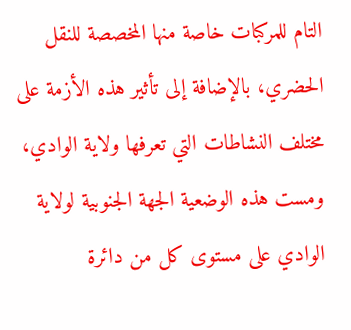التام للمركبات خاصة منها المخصصة للنقل الحضري، بالإضافة إلى تأثير هذه الأزمة على مختلف النشاطات التي تعرفها ولاية الوادي، ومست هذه الوضعية الجهة الجنوبية لولاية الوادي على مستوى كل من دائرة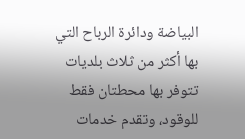البياضة ودائرة الرباح التي بها أكثر من ثلاث بلديات تتوفر بها محطتان فقط للوقود، وتقدم خدمات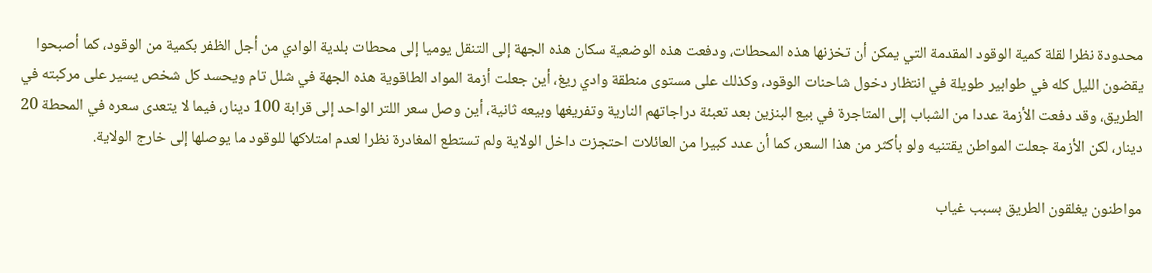محدودة نظرا لقلة كمية الوقود المقدمة التي يمكن أن تخزنها هذه المحطات، ودفعت هذه الوضعية سكان هذه الجهة إلى التنقل يوميا إلى محطات بلدية الوادي من أجل الظفر بكمية من الوقود، كما أصبحوا يقضون الليل كله في طوابير طويلة في انتظار دخول شاحنات الوقود، وكذلك على مستوى منطقة وادي ريغ، أين جعلت أزمة المواد الطاقوية هذه الجهة في شلل تام ويحسد كل شخص يسير على مركبته في الطريق، وقد دفعت الأزمة عددا من الشباب إلى المتاجرة في بيع البنزين بعد تعبئة دراجاتهم النارية وتفريغها وبيعه ثانية، أين وصل سعر اللتر الواحد إلى قرابة 100 دينار، فيما لا يتعدى سعره في المحطة 20 دينار، لكن الأزمة جعلت المواطن يقتنيه ولو بأكثر من هذا السعر، كما أن عدد كبيرا من العائلات احتجزت داخل الولاية ولم تستطع المغادرة نظرا لعدم امتلاكها للوقود ما يوصلها إلى خارج الولاية.

مواطنون يغلقون الطريق بسبب غياب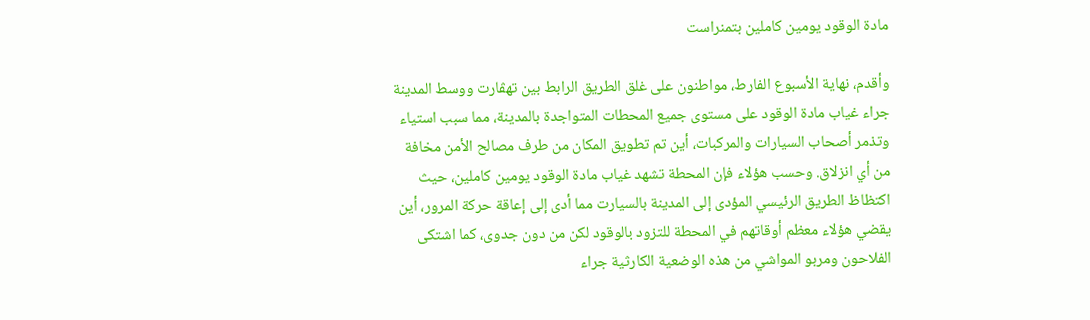مادة الوقود يومين كاملين بتمنراست

وأقدم، نهاية الأسبوع الفارط، مواطنون على غلق الطريق الرابط بين تهڤارت ووسط المدينة جراء غياب مادة الوقود على مستوى جميع المحطات المتواجدة بالمدينة، مما سبب استياء وتذمر أصحاب السيارات والمركبات، أين تم تطويق المكان من طرف مصالح الأمن مخافة من أي انزلاق. وحسب هؤلاء فإن المحطة تشهد غياب مادة الوقود يومين كاملين، حيث اكتظاظ الطريق الرئيسي المؤدى إلى المدينة بالسيارت مما أدى إلى إعاقة حركة المرور، أين يقضي هؤلاء معظم أوقاتهم في المحطة للتزود بالوقود لكن من دون جدوى، كما اشتكى الفلاحون ومربو المواشي من هذه الوضعية الكارثية جراء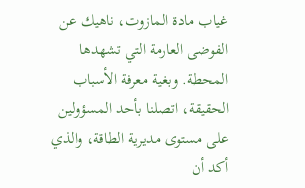غياب مادة المازوت، ناهيك عن الفوضى العارمة التي تشهدها المحطة. وبغية معرفة الأسباب الحقيقة، اتصلنا بأحد المسؤولين على مستوى مديرية الطاقة، والذي أكد أن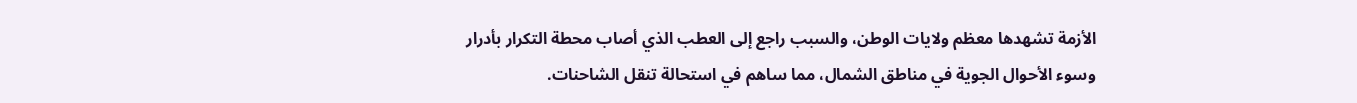الأزمة تشهدها معظم ولايات الوطن، والسبب راجع إلى العطب الذي أصاب محطة التكرار بأدرار وسوء الأحوال الجوية في مناطق الشمال، مما ساهم في استحالة تنقل الشاحنات.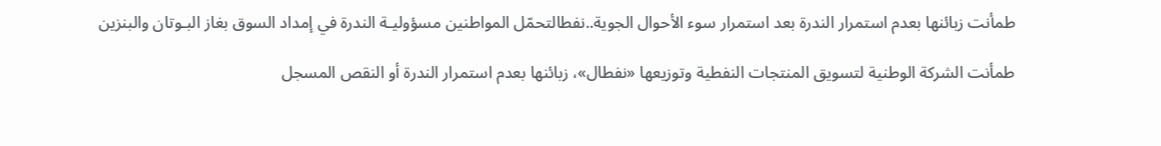طمأنت زبائنها بعدم استمرار الندرة بعد استمرار سوء الأحوال الجوية..نفطالتحمّل المواطنين مسؤوليـة الندرة في إمداد السوق بغاز البـوتان والبنزين

طمأنت الشركة الوطنية لتسويق المنتجات النفطية وتوزيعها «نفطال»، زبائنها بعدم استمرار الندرة أو النقص المسجل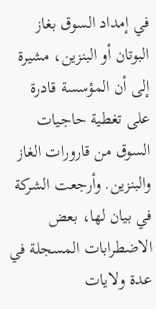في إمداد السوق بغاز البوتان أو البنزين، مشيرة إلى أن المؤسسة قادرة على تغطية حاجيات السوق من قارورات الغاز والبنزين. وأرجعت الشركة في بيان لها، بعض الاضطرابات المسجلة في عدة ولايات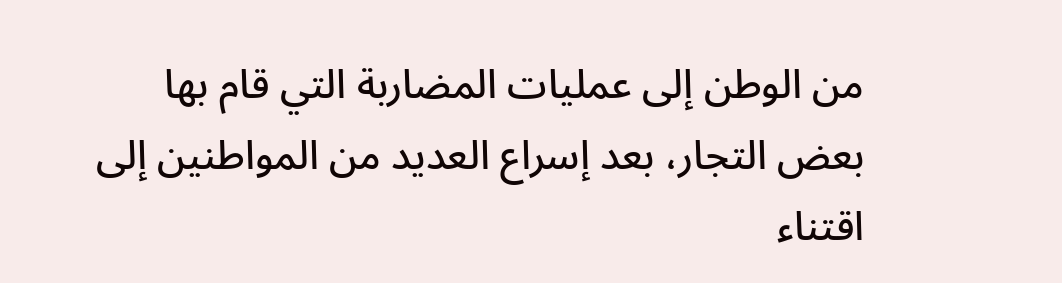من الوطن إلى عمليات المضاربة التي قام بها بعض التجار، بعد إسراع العديد من المواطنين إلى اقتناء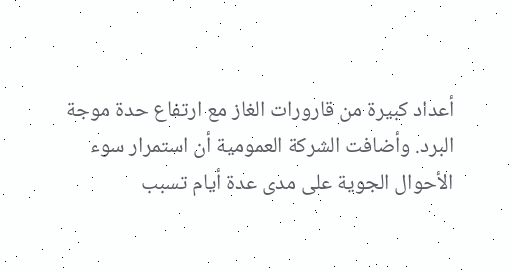أعداد كبيرة من قارورات الغاز مع ارتفاع حدة موجة البرد. وأضافت الشركة العمومية أن استمرار سوء الأحوال الجوية على مدى عدة أيام تسبب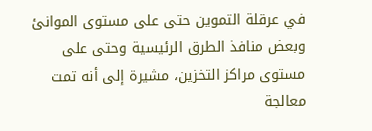في عرقلة التموين حتى على مستوى الموانئ وبعض منافذ الطرق الرئيسية وحتى على مستوى مراكز التخزين، مشيرة إلى أنه تمت معالجة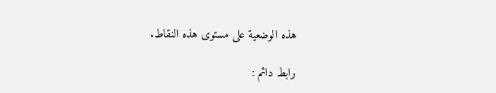هذه الوضعية على مستوى هذه النقاط.

رابط دائم :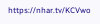https://nhar.tv/KCVwo